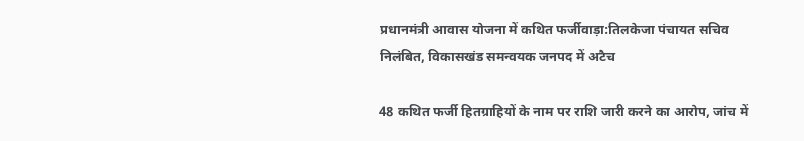प्रधानमंत्री आवास योजना में कथित फर्जीवाड़ा:तिलकेजा पंचायत सचिव निलंबित, विकासखंड समन्वयक जनपद में अटैच

48 कथित फर्जी हितग्राहियों के नाम पर राशि जारी करने का आरोप, जांच में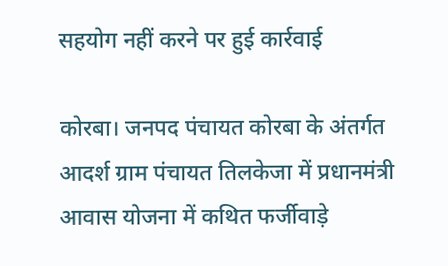सहयोग नहीं करने पर हुई कार्रवाई

कोरबा। जनपद पंचायत कोरबा के अंतर्गत आदर्श ग्राम पंचायत तिलकेजा में प्रधानमंत्री आवास योजना में कथित फर्जीवाड़े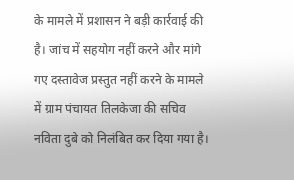के मामले में प्रशासन ने बड़ी कार्रवाई की है। जांच में सहयोग नहीं करने और मांगे गए दस्तावेज प्रस्तुत नहीं करने के मामले में ग्राम पंचायत तिलकेजा की सचिव नविता दुबे को निलंबित कर दिया गया है।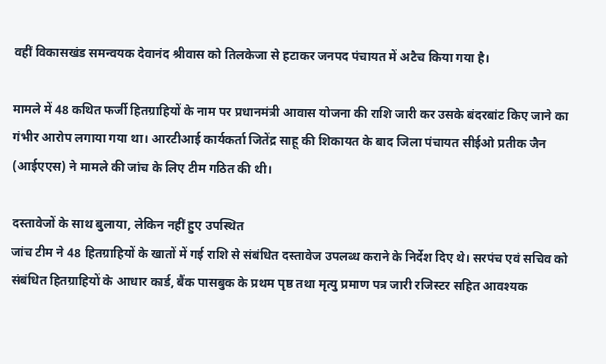वहीं विकासखंड समन्वयक देवानंद श्रीवास को तिलकेजा से हटाकर जनपद पंचायत में अटैच किया गया है।

मामले में 48 कथित फर्जी हितग्राहियों के नाम पर प्रधानमंत्री आवास योजना की राशि जारी कर उसके बंदरबांट किए जाने का गंभीर आरोप लगाया गया था। आरटीआई कार्यकर्ता जितेंद्र साहू की शिकायत के बाद जिला पंचायत सीईओ प्रतीक जैन (आईएएस) ने मामले की जांच के लिए टीम गठित की थी।

दस्तावेजों के साथ बुलाया, लेकिन नहीं हुए उपस्थित
जांच टीम ने 48 हितग्राहियों के खातों में गई राशि से संबंधित दस्तावेज उपलब्ध कराने के निर्देश दिए थे। सरपंच एवं सचिव को संबंधित हितग्राहियों के आधार कार्ड, बैंक पासबुक के प्रथम पृष्ठ तथा मृत्यु प्रमाण पत्र जारी रजिस्टर सहित आवश्यक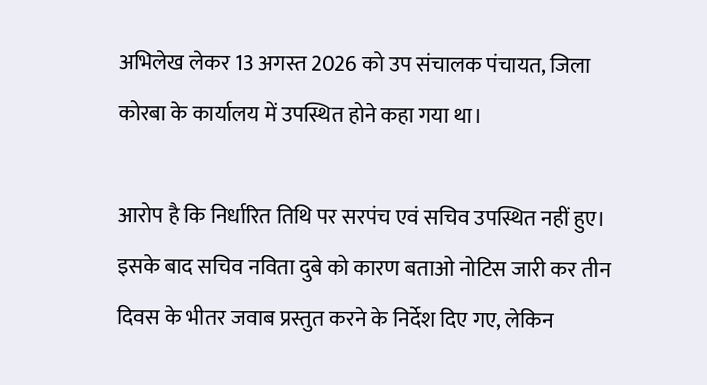अभिलेख लेकर 13 अगस्त 2026 को उप संचालक पंचायत, जिला कोरबा के कार्यालय में उपस्थित होने कहा गया था।

आरोप है कि निर्धारित तिथि पर सरपंच एवं सचिव उपस्थित नहीं हुए। इसके बाद सचिव नविता दुबे को कारण बताओ नोटिस जारी कर तीन दिवस के भीतर जवाब प्रस्तुत करने के निर्देश दिए गए, लेकिन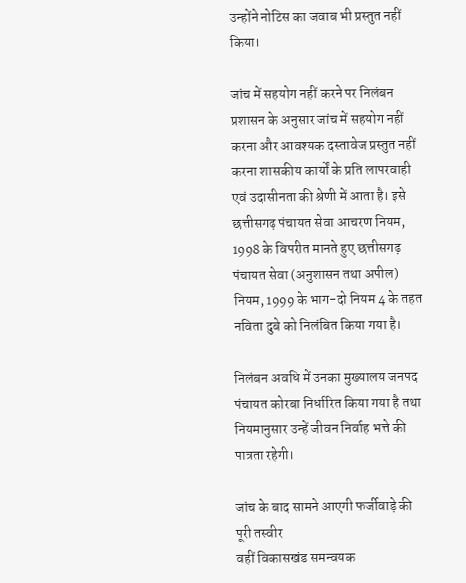उन्होंने नोटिस का जवाब भी प्रस्तुत नहीं किया।

जांच में सहयोग नहीं करने पर निलंबन
प्रशासन के अनुसार जांच में सहयोग नहीं करना और आवश्यक दस्तावेज प्रस्तुत नहीं करना शासकीय कार्यों के प्रति लापरवाही एवं उदासीनता की श्रेणी में आता है। इसे छत्तीसगढ़ पंचायत सेवा आचरण नियम, 1998 के विपरीत मानते हुए छत्तीसगढ़ पंचायत सेवा (अनुशासन तथा अपील) नियम, 1999 के भाग-दो नियम 4 के तहत नविता दुबे को निलंबित किया गया है।

निलंबन अवधि में उनका मुख्यालय जनपद पंचायत कोरबा निर्धारित किया गया है तथा नियमानुसार उन्हें जीवन निर्वाह भत्ते की पात्रता रहेगी।

जांच के बाद सामने आएगी फर्जीवाड़े की पूरी तस्वीर
वहीं विकासखंड समन्वयक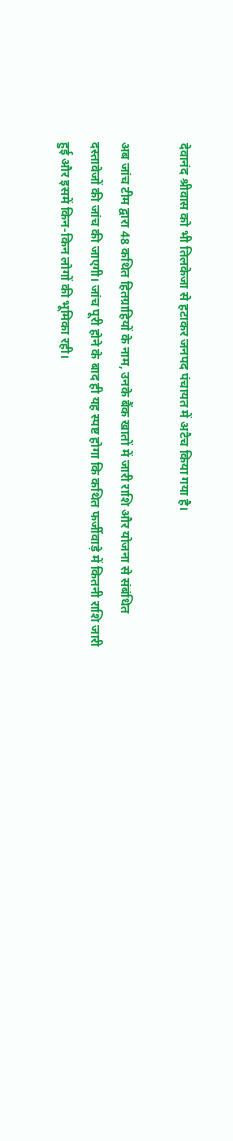देवानंद श्रीवास को भी तिलकेजा से हटाकर जनपद पंचायत में अटैच किया गया है।

अब जांच टीम द्वारा 48 कथित हितग्राहियों के नाम, उनके बैंक खातों में जारी राशि और योजना से संबंधित दस्तावेजों की जांच की जाएगी। जांच पूरी होने के बाद ही यह स्पष्ट होगा कि कथित फर्जीवाड़े में कितनी राशि जारी हुई और इसमें किन-किन लोगों की भूमिका रही।